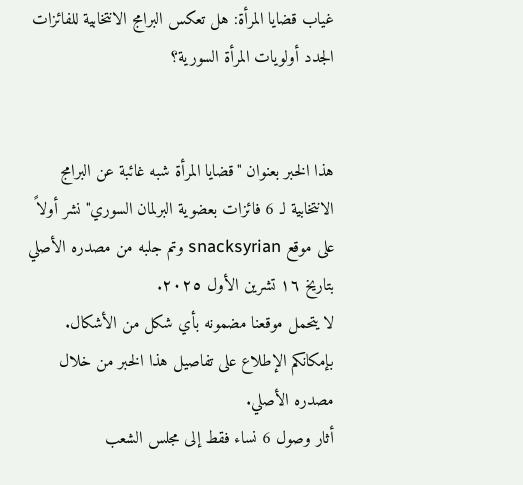غياب قضايا المرأة: هل تعكس البرامج الانتخابية للفائزات الجدد أولويات المرأة السورية؟


هذا الخبر بعنوان "قضايا المرأة شبه غائبة عن البرامج الانتخابية لـ 6 فائزات بعضوية البرلمان السوري" نشر أولاً على موقع snacksyrian وتم جلبه من مصدره الأصلي بتاريخ ١٦ تشرين الأول ٢٠٢٥.
لا يتحمل موقعنا مضمونه بأي شكل من الأشكال. بإمكانكم الإطلاع على تفاصيل هذا الخبر من خلال مصدره الأصلي.
أثار وصول 6 نساء فقط إلى مجلس الشعب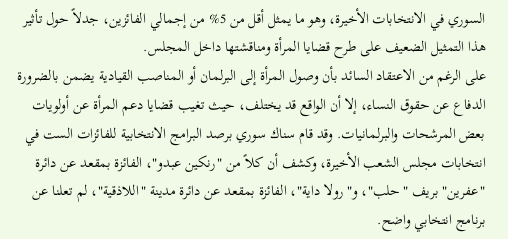السوري في الانتخابات الأخيرة، وهو ما يمثل أقل من 5% من إجمالي الفائزين، جدلاً حول تأثير هذا التمثيل الضعيف على طرح قضايا المرأة ومناقشتها داخل المجلس.
على الرغم من الاعتقاد السائد بأن وصول المرأة إلى البرلمان أو المناصب القيادية يضمن بالضرورة الدفاع عن حقوق النساء، إلا أن الواقع قد يختلف، حيث تغيب قضايا دعم المرأة عن أولويات بعض المرشحات والبرلمانيات. وقد قام سناك سوري برصد البرامج الانتخابية للفائزات الست في انتخابات مجلس الشعب الأخيرة، وكشف أن كلاً من "رنكين عبدو"، الفائزة بمقعد عن دائرة "عفرين" بريف "حلب"، و"رولا داية"، الفائزة بمقعد عن دائرة مدينة "اللاذقية"، لم تعلنا عن برنامج انتخابي واضح.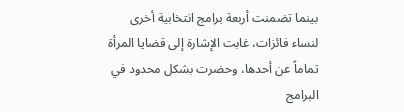بينما تضمنت أربعة برامج انتخابية أخرى لنساء فائزات، غابت الإشارة إلى قضايا المرأة تماماً عن أحدها، وحضرت بشكل محدود في البرامج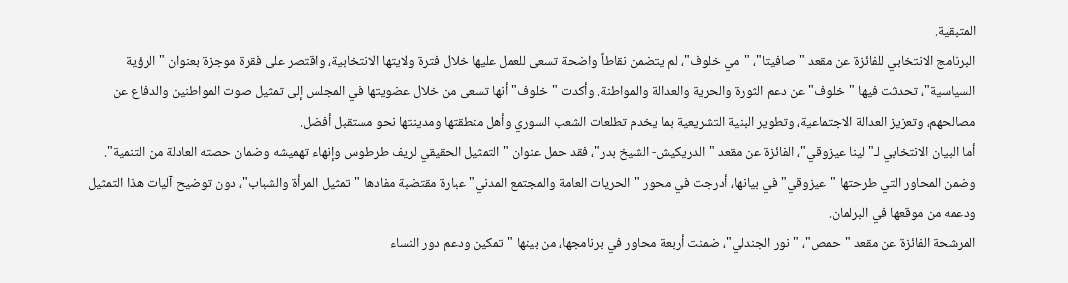المتبقية.
البرنامج الانتخابي للفائزة عن مقعد "صافيتا"، "مي خلوف"، لم يتضمن نقاطاً واضحة تسعى للعمل عليها خلال فترة ولايتها الانتخابية، واقتصر على فقرة موجزة بعنوان "الرؤية السياسية"، تحدثت فيها "خلوف" عن دعم الثورة والحرية والعدالة والمواطنة. وأكدت "خلوف" أنها تسعى من خلال عضويتها في المجلس إلى تمثيل صوت المواطنين والدفاع عن مصالحهم، وتعزيز العدالة الاجتماعية، وتطوير البنية التشريعية بما يخدم تطلعات الشعب السوري وأهل منطقتها ومدينتها نحو مستقبل أفضل.
أما البيان الانتخابي لـ"لينا عيزوقي"، الفائزة عن مقعد "الدريكيش- الشيخ بدر"، فقد حمل عنوان "التمثيل الحقيقي لريف طرطوس وإنهاء تهميشه وضمان حصته العادلة من التنمية". وضمن المحاور التي طرحتها "عيزوقي" في بيانها، أدرجت في محور "الحريات العامة والمجتمع المدني" عبارة مقتضبة مفادها "تمثيل المرأة والشباب"، دون توضيح آليات هذا التمثيل ودعمه من موقعها في البرلمان.
المرشحة الفائزة عن مقعد "حمص"، "نور الجندلي"، ضمنت أربعة محاور في برنامجها، من بينها "تمكين ودعم دور النساء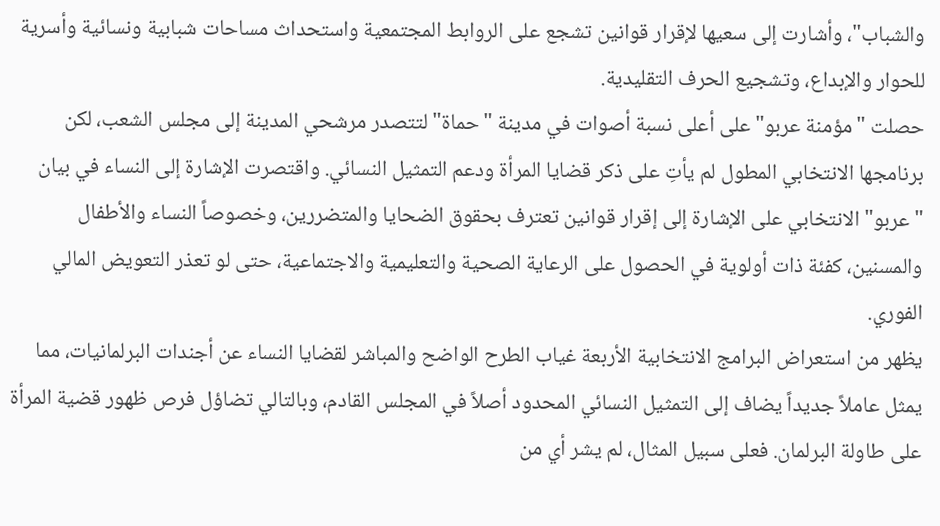والشباب"، وأشارت إلى سعيها لإقرار قوانين تشجع على الروابط المجتمعية واستحداث مساحات شبابية ونسائية وأسرية للحوار والإبداع، وتشجيع الحرف التقليدية.
حصلت "مؤمنة عربو" على أعلى نسبة أصوات في مدينة "حماة" لتتصدر مرشحي المدينة إلى مجلس الشعب، لكن برنامجها الانتخابي المطول لم يأتِ على ذكر قضايا المرأة ودعم التمثيل النسائي. واقتصرت الإشارة إلى النساء في بيان "عربو" الانتخابي على الإشارة إلى إقرار قوانين تعترف بحقوق الضحايا والمتضررين، وخصوصاً النساء والأطفال والمسنين، كفئة ذات أولوية في الحصول على الرعاية الصحية والتعليمية والاجتماعية، حتى لو تعذر التعويض المالي الفوري.
يظهر من استعراض البرامج الانتخابية الأربعة غياب الطرح الواضح والمباشر لقضايا النساء عن أجندات البرلمانيات، مما يمثل عاملاً جديداً يضاف إلى التمثيل النسائي المحدود أصلاً في المجلس القادم، وبالتالي تضاؤل فرص ظهور قضية المرأة على طاولة البرلمان. فعلى سبيل المثال، لم يشر أي من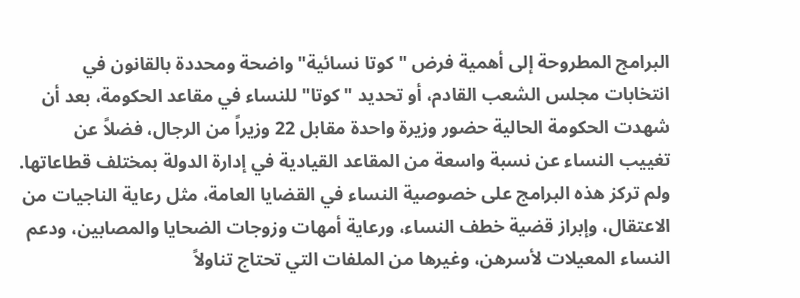البرامج المطروحة إلى أهمية فرض "كوتا نسائية" واضحة ومحددة بالقانون في انتخابات مجلس الشعب القادم، أو تحديد "كوتا" للنساء في مقاعد الحكومة، بعد أن شهدت الحكومة الحالية حضور وزيرة واحدة مقابل 22 وزيراً من الرجال، فضلاً عن تغييب النساء عن نسبة واسعة من المقاعد القيادية في إدارة الدولة بمختلف قطاعاتها.
ولم تركز هذه البرامج على خصوصية النساء في القضايا العامة، مثل رعاية الناجيات من الاعتقال، وإبراز قضية خطف النساء، ورعاية أمهات وزوجات الضحايا والمصابين، ودعم النساء المعيلات لأسرهن، وغيرها من الملفات التي تحتاج تناولاً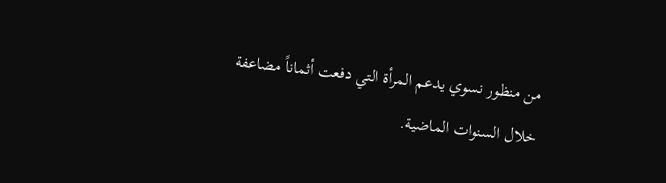من منظور نسوي يدعم المرأة التي دفعت أثماناً مضاعفة خلال السنوات الماضية.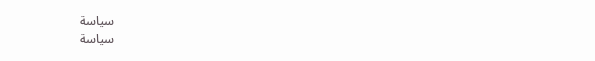سياسة
سياسة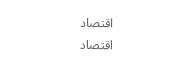اقتصاد
اقتصاد